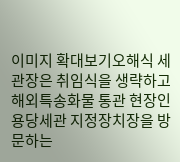이미지 확대보기오해식 세관장은 취임식을 생략하고 해외특송화물 통관 현장인 용당세관 지정장치장을 방문하는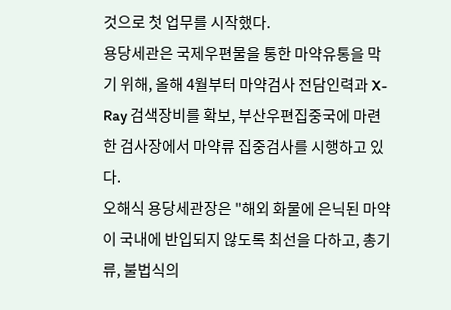것으로 첫 업무를 시작했다.
용당세관은 국제우편물을 통한 마약유통을 막기 위해, 올해 4월부터 마약검사 전담인력과 X-Ray 검색장비를 확보, 부산우편집중국에 마련한 검사장에서 마약류 집중검사를 시행하고 있다.
오해식 용당세관장은 "해외 화물에 은닉된 마약이 국내에 반입되지 않도록 최선을 다하고, 총기류, 불법식의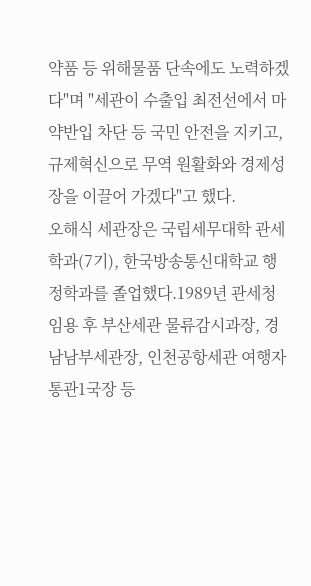약품 등 위해물품 단속에도 노력하겠다"며 "세관이 수출입 최전선에서 마약반입 차단 등 국민 안전을 지키고, 규제혁신으로 무역 원활화와 경제성장을 이끌어 가겠다"고 했다.
오해식 세관장은 국립세무대학 관세학과(7기), 한국방송통신대학교 행정학과를 졸업했다.1989년 관세청 임용 후 부산세관 물류감시과장, 경남남부세관장, 인천공항세관 여행자통관1국장 등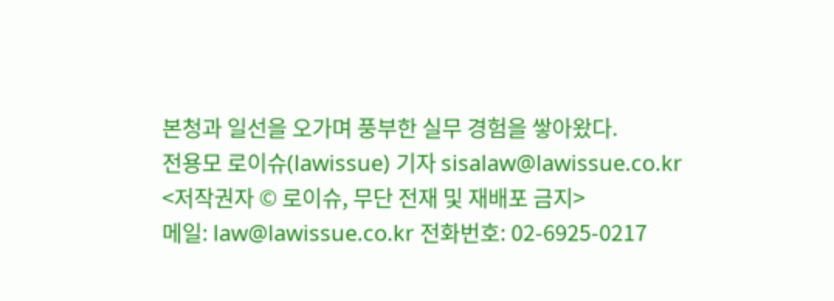본청과 일선을 오가며 풍부한 실무 경험을 쌓아왔다.
전용모 로이슈(lawissue) 기자 sisalaw@lawissue.co.kr
<저작권자 © 로이슈, 무단 전재 및 재배포 금지>
메일: law@lawissue.co.kr 전화번호: 02-6925-0217